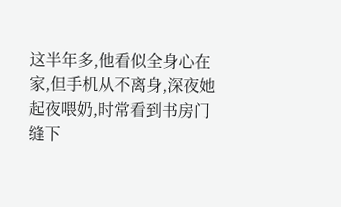这半年多,他看似全身心在家,但手机从不离身,深夜她起夜喂奶,时常看到书房门缝下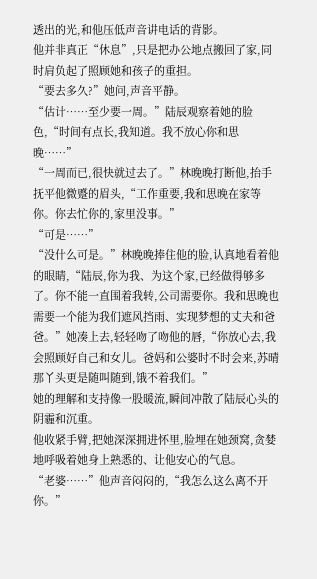透出的光,和他压低声音讲电话的背影。
他并非真正“休息”,只是把办公地点搬回了家,同时肩负起了照顾她和孩子的重担。
“要去多久?”她问,声音平静。
“估计……至少要一周。”陆辰观察着她的脸色,“时间有点长,我知道。我不放心你和思晚……”
“一周而已,很快就过去了。”林晚晚打断他,抬手抚平他微蹙的眉头,“工作重要,我和思晚在家等你。你去忙你的,家里没事。”
“可是……”
“没什么可是。”林晚晚捧住他的脸,认真地看着他的眼睛,“陆辰,你为我、为这个家,已经做得够多了。你不能一直围着我转,公司需要你。我和思晚也需要一个能为我们遮风挡雨、实现梦想的丈夫和爸爸。”她凑上去,轻轻吻了吻他的唇,“你放心去,我会照顾好自己和女儿。爸妈和公婆时不时会来,苏晴那丫头更是随叫随到,饿不着我们。”
她的理解和支持像一股暖流,瞬间冲散了陆辰心头的阴霾和沉重。
他收紧手臂,把她深深拥进怀里,脸埋在她颈窝,贪婪地呼吸着她身上熟悉的、让他安心的气息。
“老婆……”他声音闷闷的,“我怎么这么离不开你。”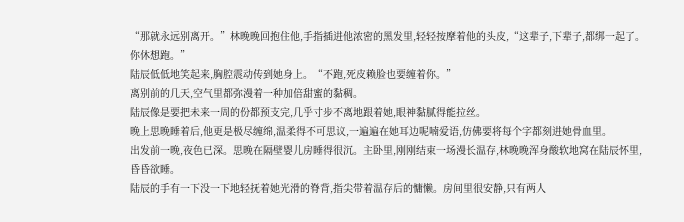“那就永远别离开。”林晚晚回抱住他,手指插进他浓密的黑发里,轻轻按摩着他的头皮,“这辈子,下辈子,都绑一起了。你休想跑。”
陆辰低低地笑起来,胸腔震动传到她身上。“不跑,死皮赖脸也要缠着你。”
离别前的几天,空气里都弥漫着一种加倍甜蜜的黏稠。
陆辰像是要把未来一周的份都预支完,几乎寸步不离地跟着她,眼神黏腻得能拉丝。
晚上思晚睡着后,他更是极尽缠绵,温柔得不可思议,一遍遍在她耳边呢喃爱语,仿佛要将每个字都刻进她骨血里。
出发前一晚,夜色已深。思晚在隔壁婴儿房睡得很沉。主卧里,刚刚结束一场漫长温存,林晚晚浑身酸软地窝在陆辰怀里,昏昏欲睡。
陆辰的手有一下没一下地轻抚着她光滑的脊背,指尖带着温存后的慵懒。房间里很安静,只有两人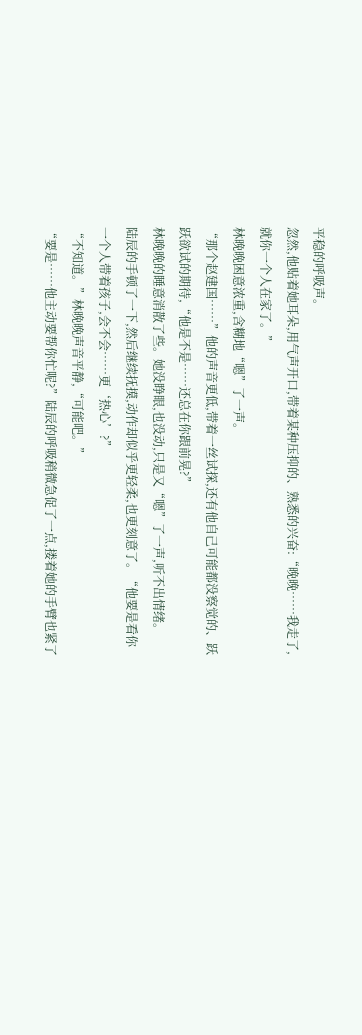平稳的呼吸声。
忽然,他贴着她耳朵,用气声开口,带着某种压抑的、熟悉的兴奋:“晚晚……我走了,就你一个人在家了。”
林晚晚困意浓重,含糊地“嗯”了一声。
“那个赵建国……”他的声音更低,带着一丝试探,还有他自己可能都没察觉的、跃跃欲试的期待,“他是不是……还总在你跟前晃?”
林晚晚的睡意消散了些。她没睁眼,也没动,只是又“嗯”了一声,听不出情绪。
陆辰的手顿了一下,然后继续抚摸,动作却似乎更轻柔,也更刻意了。“他要是看你一个人带着孩子,会不会……更‘热心’?”
“不知道。”林晚晚声音平静,“可能吧。”
“要是……他主动要帮你忙呢?”陆辰的呼吸稍微急促了一点,搂着她的手臂也紧了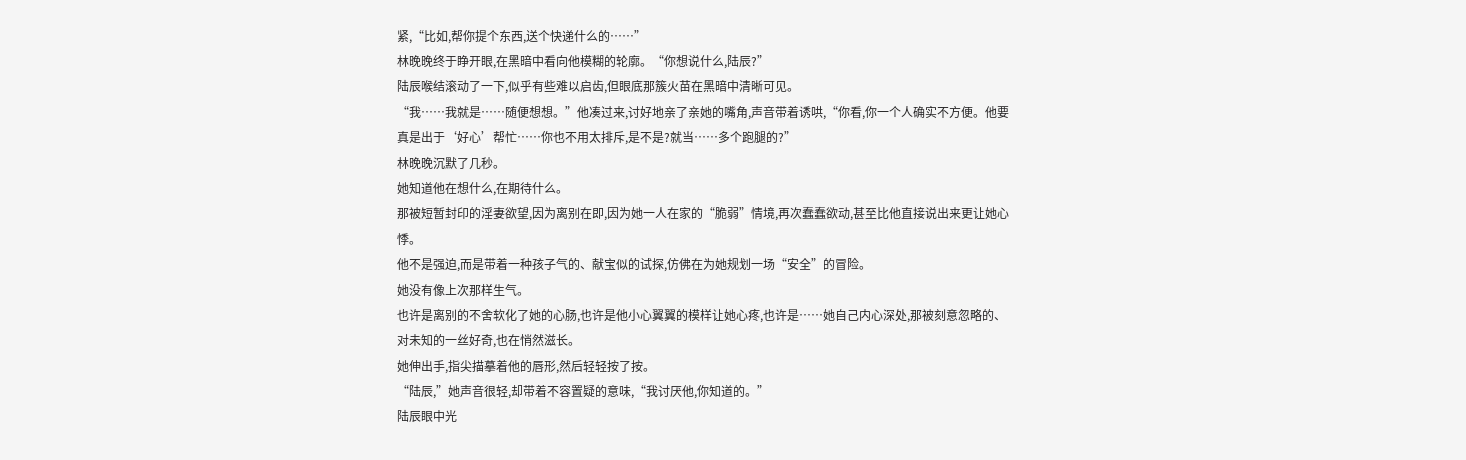紧,“比如,帮你提个东西,送个快递什么的……”
林晚晚终于睁开眼,在黑暗中看向他模糊的轮廓。“你想说什么,陆辰?”
陆辰喉结滚动了一下,似乎有些难以启齿,但眼底那簇火苗在黑暗中清晰可见。
“我……我就是……随便想想。”他凑过来,讨好地亲了亲她的嘴角,声音带着诱哄,“你看,你一个人确实不方便。他要真是出于‘好心’帮忙……你也不用太排斥,是不是?就当……多个跑腿的?”
林晚晚沉默了几秒。
她知道他在想什么,在期待什么。
那被短暂封印的淫妻欲望,因为离别在即,因为她一人在家的“脆弱”情境,再次蠢蠢欲动,甚至比他直接说出来更让她心悸。
他不是强迫,而是带着一种孩子气的、献宝似的试探,仿佛在为她规划一场“安全”的冒险。
她没有像上次那样生气。
也许是离别的不舍软化了她的心肠,也许是他小心翼翼的模样让她心疼,也许是……她自己内心深处,那被刻意忽略的、对未知的一丝好奇,也在悄然滋长。
她伸出手,指尖描摹着他的唇形,然后轻轻按了按。
“陆辰,”她声音很轻,却带着不容置疑的意味,“我讨厌他,你知道的。”
陆辰眼中光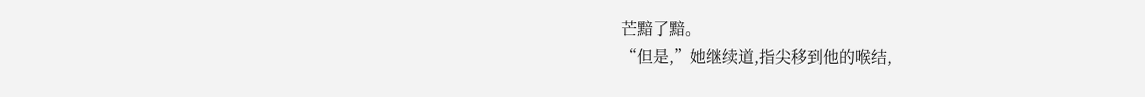芒黯了黯。
“但是,”她继续道,指尖移到他的喉结,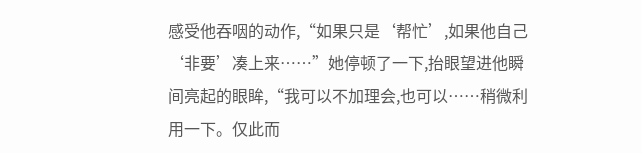感受他吞咽的动作,“如果只是‘帮忙’,如果他自己‘非要’凑上来……”她停顿了一下,抬眼望进他瞬间亮起的眼眸,“我可以不加理会,也可以……稍微利用一下。仅此而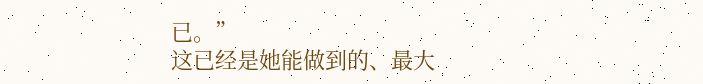已。”
这已经是她能做到的、最大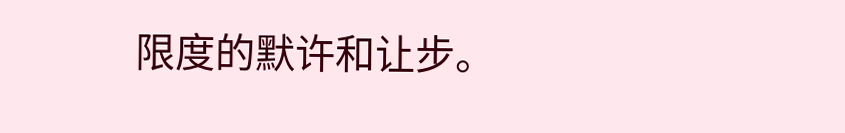限度的默许和让步。